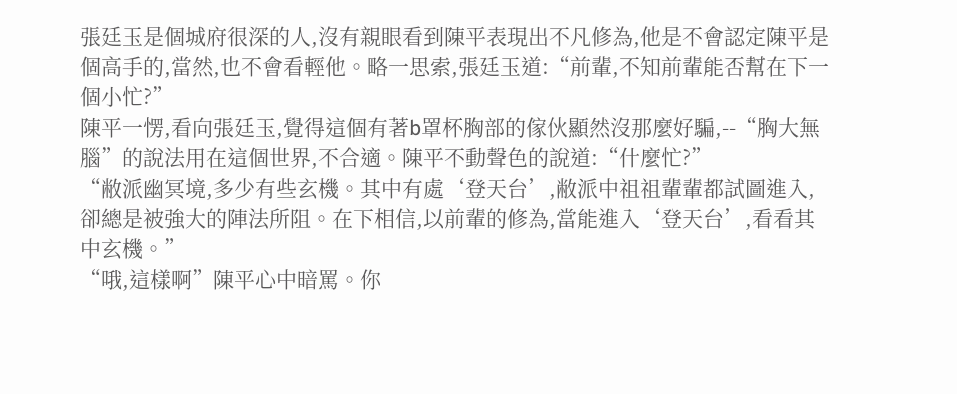張廷玉是個城府很深的人,沒有親眼看到陳平表現出不凡修為,他是不會認定陳平是個高手的,當然,也不會看輕他。略一思索,張廷玉道:“前輩,不知前輩能否幫在下一個小忙?”
陳平一愣,看向張廷玉,覺得這個有著b罩杯胸部的傢伙顯然沒那麼好騙,--“胸大無腦”的說法用在這個世界,不合適。陳平不動聲色的說道:“什麼忙?”
“敝派幽冥境,多少有些玄機。其中有處‘登天台’,敝派中祖祖輩輩都試圖進入,卻總是被強大的陣法所阻。在下相信,以前輩的修為,當能進入‘登天台’,看看其中玄機。”
“哦,這樣啊”陳平心中暗罵。你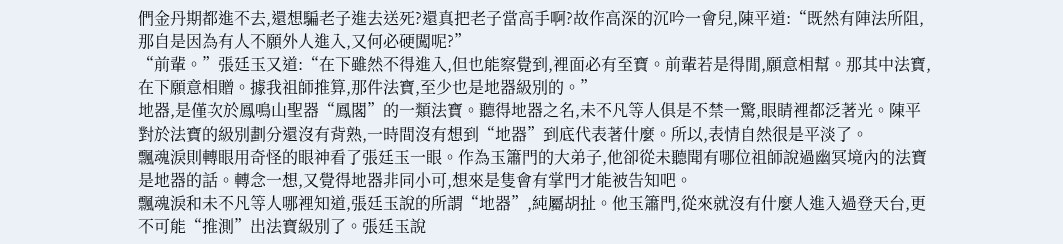們金丹期都進不去,還想騙老子進去送死?還真把老子當高手啊?故作高深的沉吟一會兒,陳平道:“既然有陣法所阻,那自是因為有人不願外人進入,又何必硬闖呢?”
“前輩。”張廷玉又道:“在下雖然不得進入,但也能察覺到,裡面必有至寶。前輩若是得閒,願意相幫。那其中法寶,在下願意相贈。據我祖師推算,那件法寶,至少也是地器級別的。”
地器,是僅次於鳳鳴山聖器“鳳閣”的一類法寶。聽得地器之名,未不凡等人俱是不禁一驚,眼睛裡都泛著光。陳平對於法寶的級別劃分還沒有背熟,一時間沒有想到“地器”到底代表著什麼。所以,表情自然很是平淡了。
飄魂淚則轉眼用奇怪的眼神看了張廷玉一眼。作為玉簫門的大弟子,他卻從未聽聞有哪位祖師說過幽冥境內的法寶是地器的話。轉念一想,又覺得地器非同小可,想來是隻會有掌門才能被告知吧。
飄魂淚和未不凡等人哪裡知道,張廷玉說的所謂“地器”,純屬胡扯。他玉簫門,從來就沒有什麼人進入過登天台,更不可能“推測”出法寶級別了。張廷玉說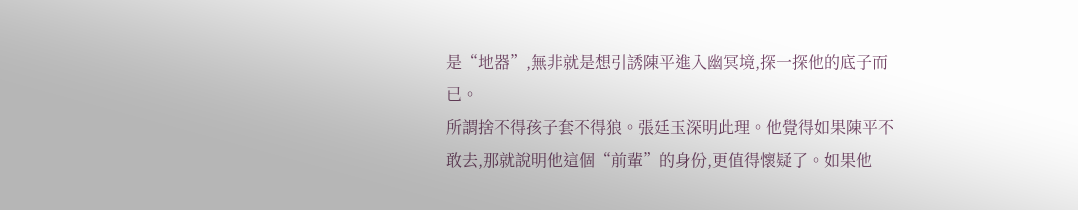是“地器”,無非就是想引誘陳平進入幽冥境,探一探他的底子而已。
所謂捨不得孩子套不得狼。張廷玉深明此理。他覺得如果陳平不敢去,那就說明他這個“前輩”的身份,更值得懷疑了。如果他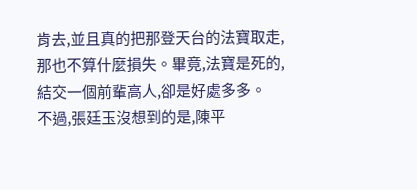肯去,並且真的把那登天台的法寶取走,那也不算什麼損失。畢竟,法寶是死的,結交一個前輩高人,卻是好處多多。
不過,張廷玉沒想到的是,陳平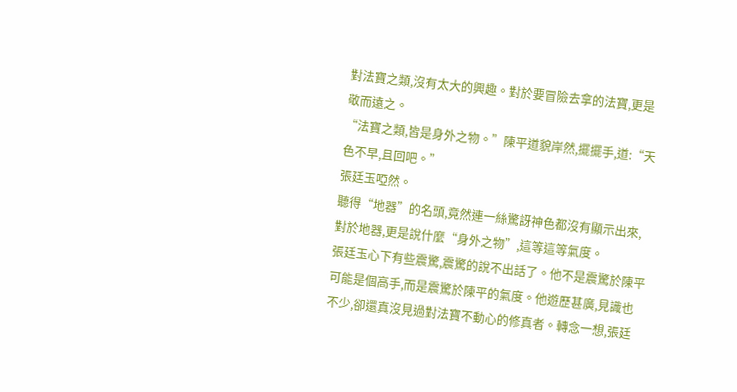對法寶之類,沒有太大的興趣。對於要冒險去拿的法寶,更是敬而遠之。
“法寶之類,皆是身外之物。”陳平道貌岸然,擺擺手,道:“天色不早,且回吧。”
張廷玉啞然。
聽得“地器”的名頭,竟然連一絲驚訝神色都沒有顯示出來,對於地器,更是說什麼“身外之物”,這等這等氣度。
張廷玉心下有些震驚,震驚的說不出話了。他不是震驚於陳平可能是個高手,而是震驚於陳平的氣度。他遊歷甚廣,見識也不少,卻還真沒見過對法寶不動心的修真者。轉念一想,張廷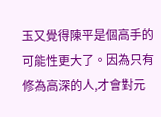玉又覺得陳平是個高手的可能性更大了。因為只有修為高深的人,才會對元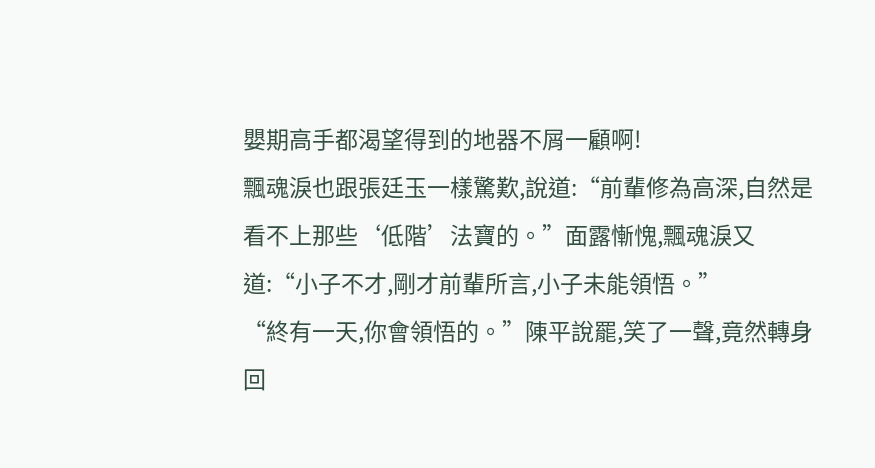嬰期高手都渴望得到的地器不屑一顧啊!
飄魂淚也跟張廷玉一樣驚歎,說道:“前輩修為高深,自然是看不上那些‘低階’法寶的。”面露慚愧,飄魂淚又道:“小子不才,剛才前輩所言,小子未能領悟。”
“終有一天,你會領悟的。”陳平說罷,笑了一聲,竟然轉身回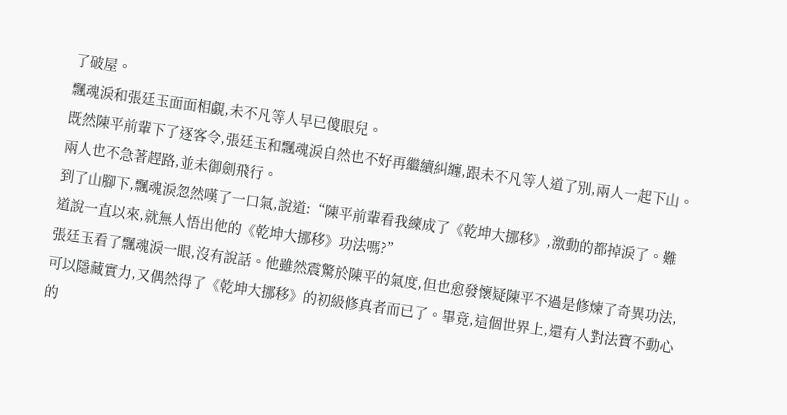了破屋。
飄魂淚和張廷玉面面相覷,未不凡等人早已傻眼兒。
既然陳平前輩下了逐客令,張廷玉和飄魂淚自然也不好再繼續糾纏,跟未不凡等人道了別,兩人一起下山。
兩人也不急著趕路,並未御劍飛行。
到了山腳下,飄魂淚忽然嘆了一口氣,說道:“陳平前輩看我練成了《乾坤大挪移》,激動的都掉淚了。難道說一直以來,就無人悟出他的《乾坤大挪移》功法嗎?”
張廷玉看了飄魂淚一眼,沒有說話。他雖然震驚於陳平的氣度,但也愈發懷疑陳平不過是修煉了奇異功法,可以隱藏實力,又偶然得了《乾坤大挪移》的初級修真者而已了。畢竟,這個世界上,還有人對法寶不動心的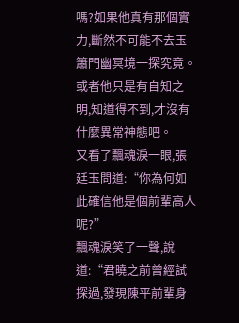嗎?如果他真有那個實力,斷然不可能不去玉簫門幽冥境一探究竟。或者他只是有自知之明,知道得不到,才沒有什麼異常神態吧。
又看了飄魂淚一眼,張廷玉問道:“你為何如此確信他是個前輩高人呢?”
飄魂淚笑了一聲,說道:“君曉之前曾經試探過,發現陳平前輩身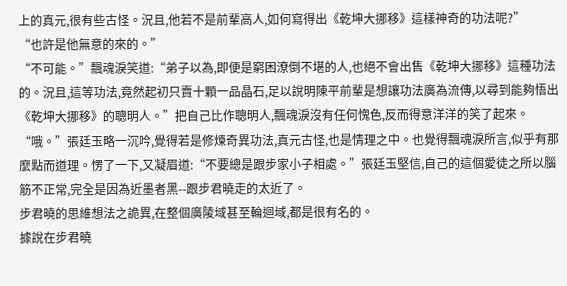上的真元,很有些古怪。況且,他若不是前輩高人,如何寫得出《乾坤大挪移》這樣神奇的功法呢?”
“也許是他無意的來的。”
“不可能。”飄魂淚笑道:“弟子以為,即便是窮困潦倒不堪的人,也絕不會出售《乾坤大挪移》這種功法的。況且,這等功法,竟然起初只賣十顆一品晶石,足以說明陳平前輩是想讓功法廣為流傳,以尋到能夠悟出《乾坤大挪移》的聰明人。”把自己比作聰明人,飄魂淚沒有任何愧色,反而得意洋洋的笑了起來。
“哦。”張廷玉略一沉吟,覺得若是修煉奇異功法,真元古怪,也是情理之中。也覺得飄魂淚所言,似乎有那麼點而道理。愣了一下,又凝眉道:“不要總是跟步家小子相處。”張廷玉堅信,自己的這個愛徒之所以腦筋不正常,完全是因為近墨者黑--跟步君曉走的太近了。
步君曉的思維想法之詭異,在整個廣陵域甚至輪迴域,都是很有名的。
據說在步君曉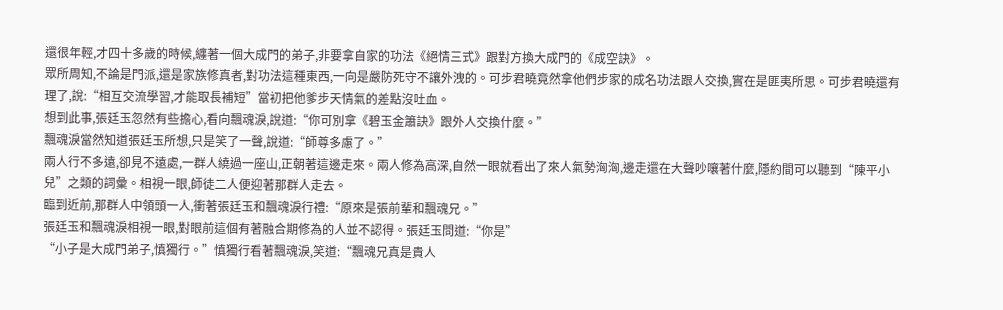還很年輕,才四十多歲的時候,纏著一個大成門的弟子,非要拿自家的功法《絕情三式》跟對方換大成門的《成空訣》。
眾所周知,不論是門派,還是家族修真者,對功法這種東西,一向是嚴防死守不讓外洩的。可步君曉竟然拿他們步家的成名功法跟人交換,實在是匪夷所思。可步君曉還有理了,說:“相互交流學習,才能取長補短”當初把他爹步天情氣的差點沒吐血。
想到此事,張廷玉忽然有些擔心,看向飄魂淚,說道:“你可別拿《碧玉金簫訣》跟外人交換什麼。”
飄魂淚當然知道張廷玉所想,只是笑了一聲,說道:“師尊多慮了。”
兩人行不多遠,卻見不遠處,一群人繞過一座山,正朝著這邊走來。兩人修為高深,自然一眼就看出了來人氣勢洶洶,邊走還在大聲吵嚷著什麼,隱約間可以聽到“陳平小兒”之類的詞彙。相視一眼,師徒二人便迎著那群人走去。
臨到近前,那群人中領頭一人,衝著張廷玉和飄魂淚行禮:“原來是張前輩和飄魂兄。”
張廷玉和飄魂淚相視一眼,對眼前這個有著融合期修為的人並不認得。張廷玉問道:“你是”
“小子是大成門弟子,慎獨行。”慎獨行看著飄魂淚,笑道:“飄魂兄真是貴人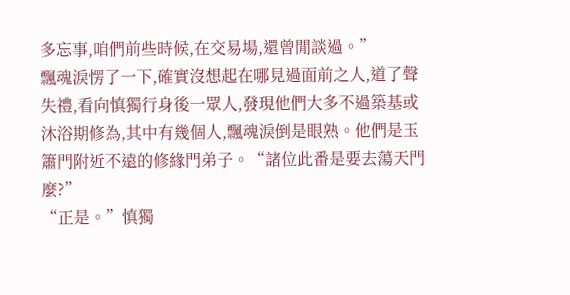多忘事,咱們前些時候,在交易場,還曾閒談過。”
飄魂淚愣了一下,確實沒想起在哪見過面前之人,道了聲失禮,看向慎獨行身後一眾人,發現他們大多不過築基或沐浴期修為,其中有幾個人,飄魂淚倒是眼熟。他們是玉簫門附近不遠的修緣門弟子。“諸位此番是要去蕩天門麼?”
“正是。”慎獨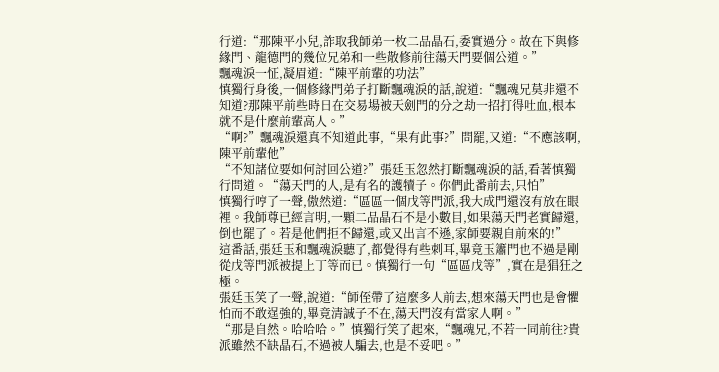行道:“那陳平小兒,詐取我師弟一枚二品晶石,委實過分。故在下與修緣門、龍德門的幾位兄弟和一些散修前往蕩天門要個公道。”
飄魂淚一怔,凝眉道:“陳平前輩的功法”
慎獨行身後,一個修緣門弟子打斷飄魂淚的話,說道:“飄魂兄莫非還不知道?那陳平前些時日在交易場被天劍門的分之劫一招打得吐血,根本就不是什麼前輩高人。”
“啊?”飄魂淚還真不知道此事,“果有此事?”問罷,又道:“不應該啊,陳平前輩他”
“不知諸位要如何討回公道?”張廷玉忽然打斷飄魂淚的話,看著慎獨行問道。“蕩天門的人,是有名的護犢子。你們此番前去,只怕”
慎獨行哼了一聲,傲然道:“區區一個戊等門派,我大成門還沒有放在眼裡。我師尊已經言明,一顆二品晶石不是小數目,如果蕩天門老實歸還,倒也罷了。若是他們拒不歸還,或又出言不遜,家師要親自前來的!”
這番話,張廷玉和飄魂淚聽了,都覺得有些刺耳,畢竟玉簫門也不過是剛從戊等門派被提上丁等而已。慎獨行一句“區區戊等”,實在是猖狂之極。
張廷玉笑了一聲,說道:“師侄帶了這麼多人前去,想來蕩天門也是會懼怕而不敢逞強的,畢竟清誠子不在,蕩天門沒有當家人啊。”
“那是自然。哈哈哈。”慎獨行笑了起來,“飄魂兄,不若一同前往?貴派雖然不缺晶石,不過被人騙去,也是不妥吧。”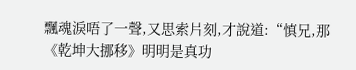飄魂淚唔了一聲,又思索片刻,才說道:“慎兄,那《乾坤大挪移》明明是真功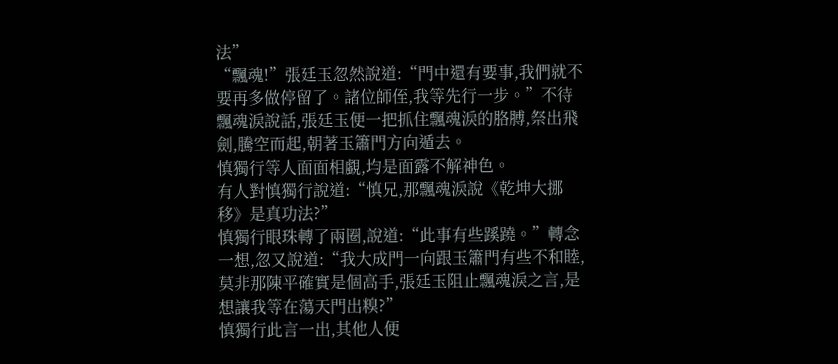法”
“飄魂!”張廷玉忽然說道:“門中還有要事,我們就不要再多做停留了。諸位師侄,我等先行一步。”不待飄魂淚說話,張廷玉便一把抓住飄魂淚的胳膊,祭出飛劍,騰空而起,朝著玉簫門方向遁去。
慎獨行等人面面相覷,均是面露不解神色。
有人對慎獨行說道:“慎兄,那飄魂淚說《乾坤大挪移》是真功法?”
慎獨行眼珠轉了兩圈,說道:“此事有些蹊蹺。”轉念一想,忽又說道:“我大成門一向跟玉簫門有些不和睦,莫非那陳平確實是個高手,張廷玉阻止飄魂淚之言,是想讓我等在蕩天門出糗?”
慎獨行此言一出,其他人便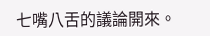七嘴八舌的議論開來。